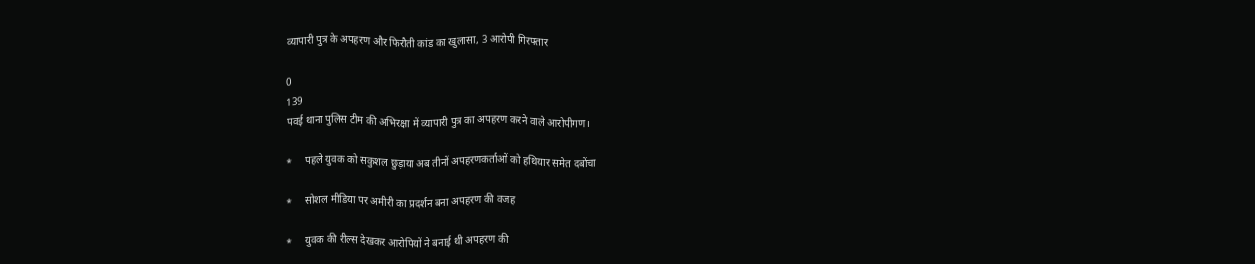व्यापारी पुत्र के अपहरण और फिरौती कांड का खुलासा, 3 आरोपी गिरफ्तार

0
139
पवई थाना पुलिस टीम की अभिरक्षा में व्यापारी पुत्र का अपहरण करने वाले आरोपीगण।

*     पहले युवक को सकुशल छुड़ाया अब तीनों अपहरणकर्ताओं को हथियार समेत दबोंचा

*     सोशल मीडिया पर अमीरी का प्रदर्शन बना अपहरण की वजह

*     युवक की रील्स देखकर आरोपियों ने बनाई थी अपहरण की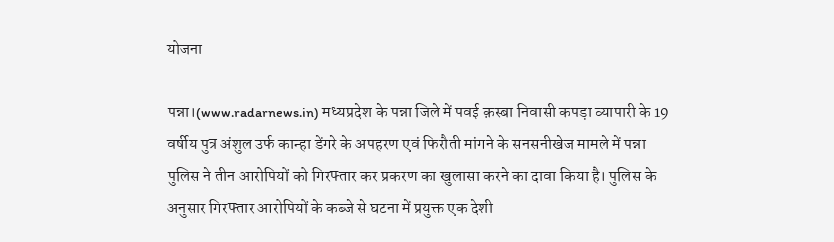योजना

पन्ना।(www.radarnews.in) मध्यप्रदेश के पन्ना जिले में पवई क़स्बा निवासी कपड़ा व्यापारी के 19 वर्षीय पुत्र अंशुल उर्फ कान्हा डेंगरे के अपहरण एवं फिरौती मांगने के सनसनीखेज मामले में पन्ना पुलिस ने तीन आरोपियों को गिरफ्तार कर प्रकरण का खुलासा करने का दावा किया है। पुलिस के अनुसार गिरफ्तार आरोपियों के कब्जे से घटना में प्रयुक्त एक देशी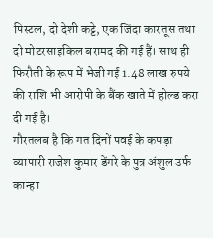पिस्टल, दो देशी कट्टे, एक जिंदा कारतूस तथा दो मोटरसाइकिल बरामद की गई हैं। साथ ही फिरौती के रूप में भेजी गई 1.48 लाख रुपये की राशि भी आरोपी के बैंक खाते में होल्ड करा दी गई है।
गौरतलब है कि गत दिनों पवई के कपड़ा व्यापारी राजेश कुमार डेंगरे के पुत्र अंशुल उर्फ कान्हा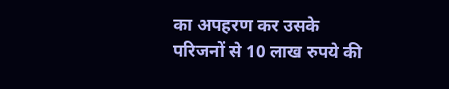का अपहरण कर उसके परिजनों से 10 लाख रुपये की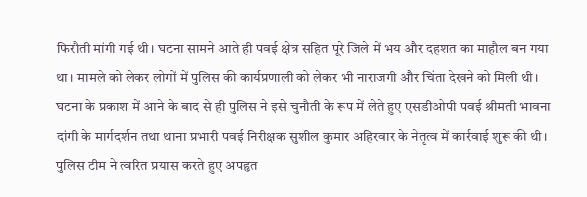फिरौती मांगी गई थी। घटना सामने आते ही पवई क्षेत्र सहित पूरे जिले में भय और दहशत का माहौल बन गया था। मामले को लेकर लोगों में पुलिस की कार्यप्रणाली को लेकर भी नाराजगी और चिंता देखने को मिली थी। घटना के प्रकाश में आने के बाद से ही पुलिस ने इसे चुनौती के रूप में लेते हुए एसडीओपी पवई श्रीमती भावना दांगी के मार्गदर्शन तथा थाना प्रभारी पवई निरीक्षक सुशील कुमार अहिरवार के नेतृत्व में कार्रवाई शुरू की थी। पुलिस टीम ने त्वरित प्रयास करते हुए अपहृत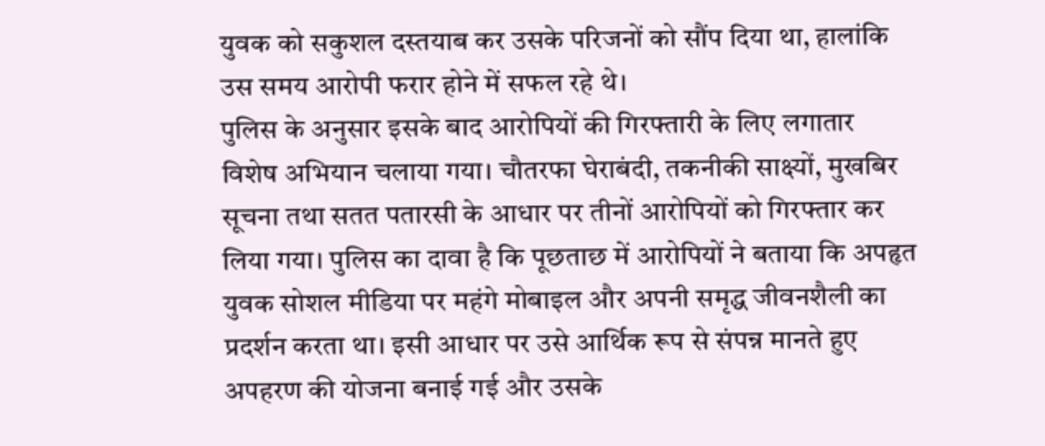युवक को सकुशल दस्तयाब कर उसके परिजनों को सौंप दिया था, हालांकि उस समय आरोपी फरार होने में सफल रहे थे।
पुलिस के अनुसार इसके बाद आरोपियों की गिरफ्तारी के लिए लगातार विशेष अभियान चलाया गया। चौतरफा घेराबंदी, तकनीकी साक्ष्यों, मुखबिर सूचना तथा सतत पतारसी के आधार पर तीनों आरोपियों को गिरफ्तार कर लिया गया। पुलिस का दावा है कि पूछताछ में आरोपियों ने बताया कि अपहृत युवक सोशल मीडिया पर महंगे मोबाइल और अपनी समृद्ध जीवनशैली का प्रदर्शन करता था। इसी आधार पर उसे आर्थिक रूप से संपन्न मानते हुए अपहरण की योजना बनाई गई और उसके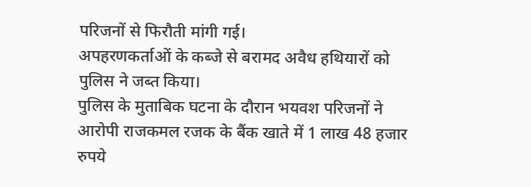परिजनों से फिरौती मांगी गई।
अपहरणकर्ताओं के कब्जे से बरामद अवैध हथियारों को पुलिस ने जब्त किया।
पुलिस के मुताबिक घटना के दौरान भयवश परिजनों ने आरोपी राजकमल रजक के बैंक खाते में 1 लाख 48 हजार रुपये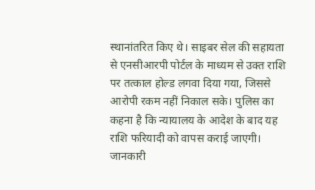स्थानांतरित किए थे। साइबर सेल की सहायता से एनसीआरपी पोर्टल के माध्यम से उक्त राशि पर तत्काल होल्ड लगवा दिया गया, जिससे आरोपी रकम नहीं निकाल सके। पुलिस का कहना है कि न्यायालय के आदेश के बाद यह राशि फरियादी को वापस कराई जाएगी।
जानकारी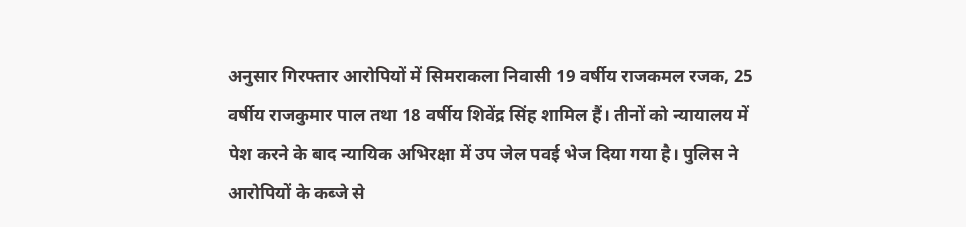अनुसार गिरफ्तार आरोपियों में सिमराकला निवासी 19 वर्षीय राजकमल रजक, 25 वर्षीय राजकुमार पाल तथा 18 वर्षीय शिवेंद्र सिंह शामिल हैं। तीनों को न्यायालय में पेश करने के बाद न्यायिक अभिरक्षा में उप जेल पवई भेज दिया गया है। पुलिस ने आरोपियों के कब्जे से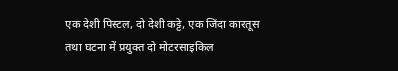एक देशी पिस्टल, दो देशी कट्टे, एक जिंदा कारतूस तथा घटना में प्रयुक्त दो मोटरसाइकिल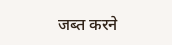जब्त करने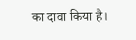का दावा किया है।